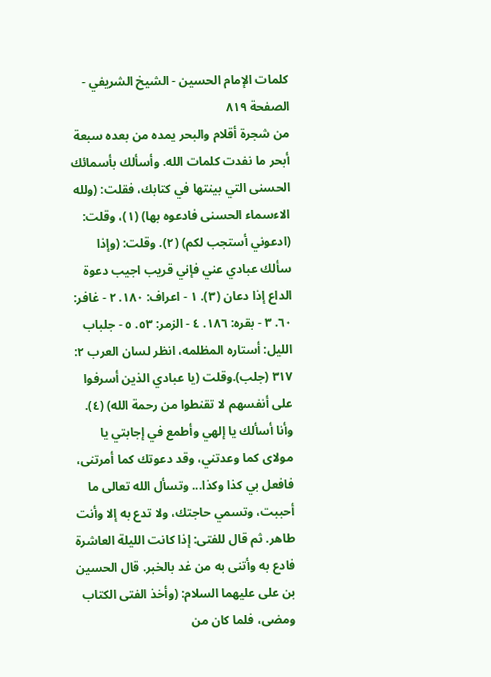كلمات الإمام الحسين - الشيخ الشريفي - الصفحة ٨١٩
من شجرة أقلام والبحر يمده من بعده سبعة أبحر ما نفدت كلمات الله. وأسألك بأسمائك الحسنى التي بينتها في كتابك، فقلت: (ولله الاءسماء الحسنى فادعوه بها) (١)، وقلت: (ادعوني أستجب لكم) (٢). وقلت: (وإذا سألك عبادي عني فإني قريب اجيب دعوة الداع إذا دعان (٣). ١ - اعراف: ١٨٠. ٢ - غافر: ٦٠. ٣ - بقره: ١٨٦. ٤ - الزمر: ٥٣. ٥ - جلباب الليل: أستاره المظلمه، انظر لسان العرب ٢: ٣١٧ (جلب).وقلت (يا عبادي الذين أسرفوا على أنفسهم لا تقنطوا من رحمة الله) (٤). وأنا أسألك يا إلهي وأطمع في إجابتي يا مولاى كما وعدتني، وقد دعوتك كما أمرتنى، فافعل بي كذا وكذا... وتسأل الله تعالى ما أحببت، وتسمي حاجتك، ولا تدع به إلا وأنت طاهر. ثم قال للفتى: إذا كانت الليلة العاشرة فادع به وأتنى به من غد بالخبر. قال الحسين بن على عليهما السلام: (وأخذ الفتى الكتاب ومضى، فلما كان من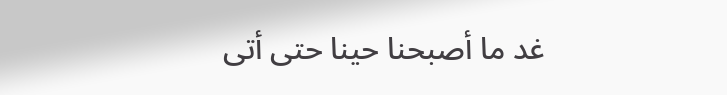غد ما أصبحنا حينا حتى أتى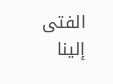الفتى إلينا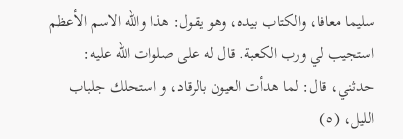سليما معافا، والكتاب بيده، وهو يقول: هذا والله الاسم الأعظم استجيب لي ورب الكعبة. قال له على صلوات الله عليه: حدثني، قال: لما هدأت العيون بالرقاد، و استحلك جلباب الليل، (٥)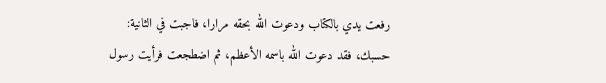رفعت يدي بالكتاب ودعوت الله بحقه مرارا، فاجبت في الثانية: حسبك، فقد دعوت الله باسمه الأعظم، ثم اضطجعت فرأيت رسول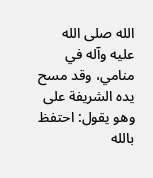الله صلى الله عليه وآله في منامي، وقد مسح يده الشريفة على وهو يقول: احتفظ بالله